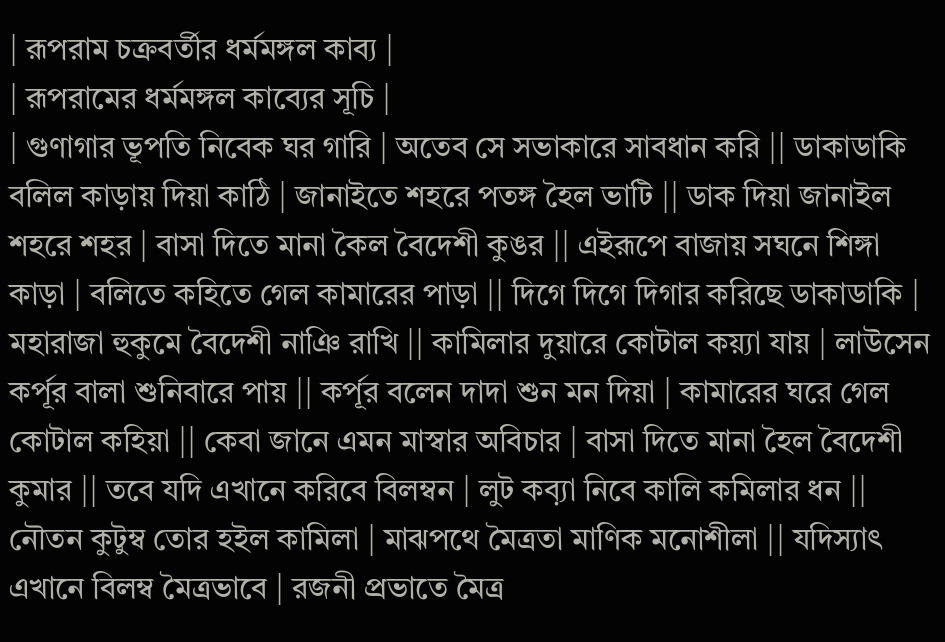| রূপরাম চক্রবর্তীর ধর্মমঙ্গল কাব্য |
| রূপরামের ধর্মমঙ্গল কাব্যের সূচি |
| গুণাগার ভূপতি নিবেক ঘর গারি | অতেব সে সভাকারে সাবধান করি || ডাকাডাকি বলিল কাড়ায় দিয়া কাঠি | জানাইতে শহরে পতঙ্গ হৈল ভাটি || ডাক দিয়া জানাইল শহরে শহর | বাসা দিতে মানা কৈল বৈদেশী কুঙর || এইরূপে বাজায় সঘনে শিঙ্গা কাড়া | বলিতে কহিতে গেল কামারের পাড়া || দিগে দিগে দিগার করিছে ডাকাডাকি | মহারাজা হুকুমে বৈদেশী নাঞি রাখি || কামিলার দুয়ারে কোটাল কয়্যা যায় | লাউসেন কর্পূর বালা শুনিবারে পায় || কর্পূর বলেন দাদা শুন মন দিয়া | কামারের ঘরে গেল কোটাল কহিয়া || কেবা জানে এমন মাস্বার অবিচার | বাসা দিতে মানা হৈল বৈদেশী কুমার || তবে যদি এখানে করিবে বিলম্বন | লুট কব়্যা নিবে কালি কমিলার ধন || নৌতন কুটুম্ব তোর হইল কামিলা | মাঝপথে মৈত্রতা মাণিক মনোশীলা || যদিস্যাৎ এখানে বিলম্ব মৈত্রভাবে | রজনী প্রভাতে মৈত্র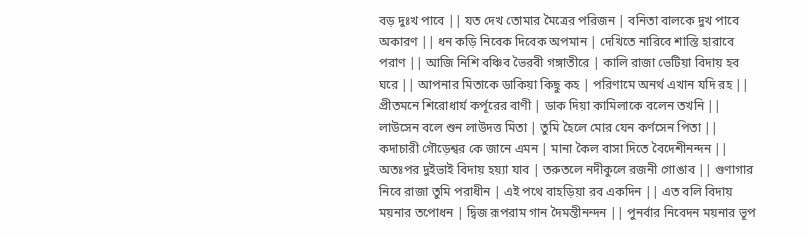বড় দুঃখ পাবে || যত দেখ তোমার মৈত্রের পরিজন | বনিতা বালকে দুখ পাবে অকারণ || ধন কড়ি নিবেক দিবেক অপমান | দেখিতে নারিবে শাস্তি হারাবে পরাণ || আজি নিশি বঞ্চিব ভৈরবী গঙ্গাতীরে | কালি রাজা ভেটিয়া বিদায় হব ঘরে || আপনার মিতাকে ডাকিয়া কিছু কহ | পরিণামে অনর্থ এখান যদি রহ || প্রীতমনে শিরোধার্য কর্পূরের বাণী | ডাক দিয়া কামিলাকে বলেন তখনি || লাউসেন বলে শুন লাউদত্ত মিতা | তুমি হৈলে মোর যেন কর্ণসেন পিতা || কদাচারী গৌড়েশ্বর কে জানে এমন | মানা কৈল বাসা দিতে বৈদেশীনন্দন || অতঃপর দুইভাই বিদায় হয়্যা যাব | তরুতলে নদীকুলে রজনী গোঙাব || গুণাগার নিবে রাজা তুমি পরাধীন | এই পথে বাহড়িয়া রব একদিন || এত বলি বিদায় ময়নার তপোধন | দ্বিজ রূপরাম গান দৈমন্তীনন্দন || পুনর্বার নিবেদন ময়নার ভূপ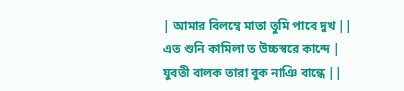| আমার বিলম্বে মাতা তুমি পাবে দুখ || এত শুনি কামিলা ত উচ্চস্বরে কান্দে | যুবতী বালক তারা বুক নাঞি বান্ধে ||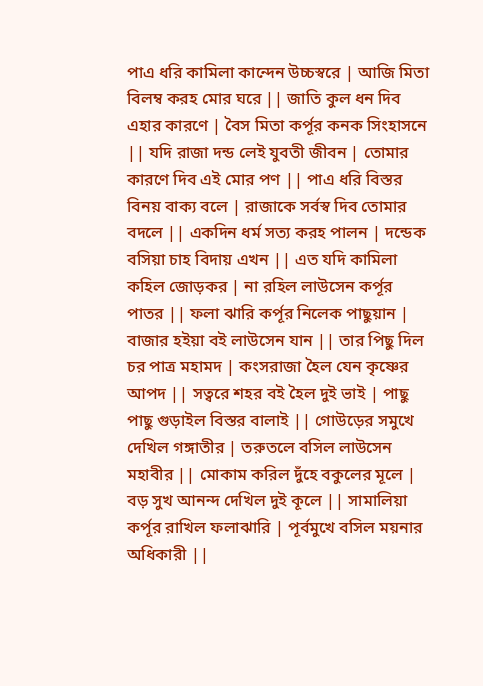পাএ ধরি কামিলা কান্দেন উচ্চস্বরে | আজি মিতা বিলম্ব করহ মোর ঘরে || জাতি কুল ধন দিব এহার কারণে | বৈস মিতা কর্পূর কনক সিংহাসনে || যদি রাজা দন্ড লেই যুবতী জীবন | তোমার কারণে দিব এই মোর পণ || পাএ ধরি বিস্তর বিনয় বাক্য বলে | রাজাকে সর্বস্ব দিব তোমার বদলে || একদিন ধর্ম সত্য করহ পালন | দন্ডেক বসিয়া চাহ বিদায় এখন || এত যদি কামিলা কহিল জোড়কর | না রহিল লাউসেন কর্পূর পাতর || ফলা ঝারি কর্পূর নিলেক পাছুয়ান | বাজার হইয়া বই লাউসেন যান || তার পিছু দিল চর পাত্র মহামদ | কংসরাজা হৈল যেন কৃষ্ণের আপদ || সত্বরে শহর বই হৈল দুই ভাই | পাছু পাছু গুড়াইল বিস্তর বালাই || গোউড়ের সমুখে দেখিল গঙ্গাতীর | তরুতলে বসিল লাউসেন মহাবীর || মোকাম করিল দুঁহে বকুলের মূলে | বড় সুখ আনন্দ দেখিল দুই কূলে || সামালিয়া কর্পূর রাখিল ফলাঝারি | পূর্বমুখে বসিল ময়নার অধিকারী ||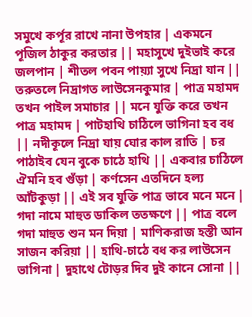সমুখে কর্পূর রাখে নানা উপহার | একমনে পূজিল ঠাকুর করতার || মহাসুখে দুইভাই করে জলপান | শীতল পবন পায়্যা সুখে নিদ্রা যান || তরুতলে নিদ্রাগত লাউসেনকুমার | পাত্র মহামদ তখন পাইল সমাচার || মনে যুক্তি করে তখন পাত্র মহামদ | পাটহাথি চাঠিলে ভাগিনা হব বধ || নদীকূলে নিদ্রা যায় ঘোর কাল রাতি | চর পাঠাইব যেন বুকে চাঠে হাথি || একবার চাঠিলে ঐমনি হব গুঁড়া | কর্ণসেন এতদিনে হল্য আঁটকুড়া || এই সব যুক্তি পাত্র ভাবে মনে মনে | গদা নামে মাহুত ডাকিল ততক্ষণে || পাত্র বলে গদা মাহুত শুন মন দিয়া | মাণিকরাজ হস্তী আন সাজন করিয়া || হাথি-চাঠে বধ কর লাউসেন ভাগিনা | দুহাথে টোড়র দিব দুই কানে সোনা ||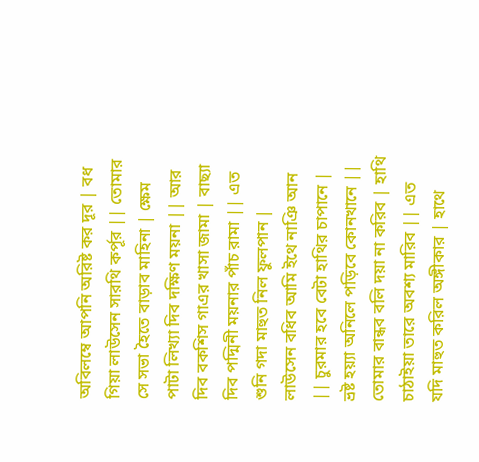অবিলম্বে আপনি অরিষ্ট কর দূর | বধ গিয়া লাউসেন সারথি কর্পূর || তোমার সে সভা হৈতে বাড়াব মাহিনা | ক্ষেম পাটা লিখ্যা দিব দক্ষিণ ময়না || আর দিব বকশিস গাএর খাসা জামা | বাছ্যা দিব পদ্মিনী ময়নার পাঁচ রামা || এত শুনি গদা মাহুত নিল ফুলপান | লাউসেন বধিব আমি ইথে নাঞি আন || চুরমার হবে বেটা হাথির চাপানে | ভ্রষ্ট হয়্যা অনিলে পড়িবে কোনখানে || তোমার বান্ধব বলি দয়া না করিব | হাথি চাঠাইয়া তারে অবশ্য মারিব || এত যদি মাহুত করিল অঙ্গীকার | হাথে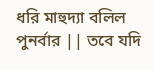ধরি মাহুদ্যা বলিল পুনর্বার || তবে যদি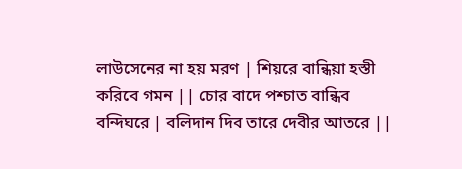লাউসেনের না হয় মরণ | শিয়রে বান্ধিয়া হস্তী করিবে গমন || চোর বাদে পশ্চাত বান্ধিব বন্দিঘরে | বলিদান দিব তারে দেবীর আতরে ||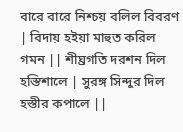বারে বারে নিশ্চয় বলিল বিবরণ | বিদায় হইয়া মাহুত করিল গমন || শীঘ্রগতি দরশন দিল হস্তিশালে | সুরঙ্গ সিন্দুর দিল হস্তীর কপালে ||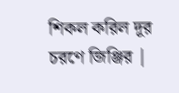শিকল করিল দূর চরণে জিঞ্জির |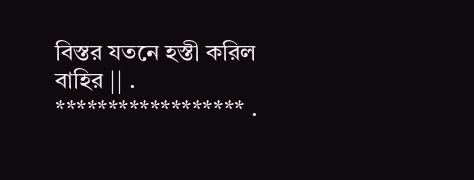বিস্তর যতনে হস্তী করিল বাহির || . ****************** .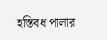হস্তিবধ পালার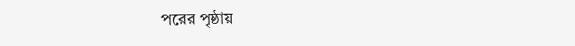পরের পৃষ্ঠায়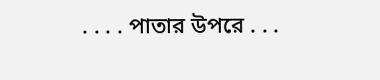. . . . পাতার উপরে . . .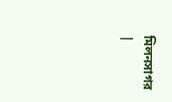মিলনসাগর |